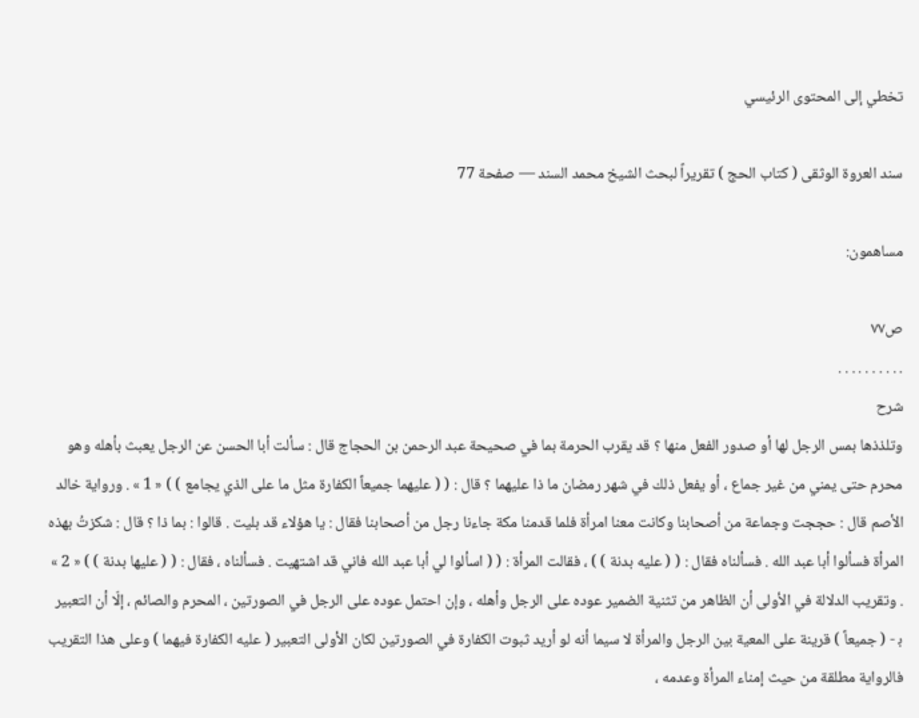تخطي إلى المحتوى الرئيسي

سند العروة الوثقى ( كتاب الحج ) تقريراً لبحث الشيخ محمد السند — صفحة 77

مساهمون:

ص٧٧
. . . . . . . . . .
شرح
وتلذذها بمس الرجل لها أو صدور الفعل منها ؟ قد يقرب الحرمة بما في صحيحة عبد الرحمن بن الحجاج قال : سألت أبا الحسن عن الرجل يعبث بأهله وهو محرم حتى يمني من غير جماع ، أو يفعل ذلك في شهر رمضان ما ذا عليهما ؟ قال : ( ( عليهما جميعاً الكفارة مثل ما على الذي يجامع ) ) « 1 » . ورواية خالد الأصم قال : حججت وجماعة من أصحابنا وكانت معنا امرأة فلما قدمنا مكة جاءنا رجل من أصحابنا فقال : يا هؤلاء قد بليت . قالوا : بما ذا ؟ قال : شكزتُ بهذه المرأة فسألوا أبا عبد الله . فسألناه فقال : ( ( عليه بدنة ) ) ، فقالت المرأة : ( ( اسألوا لي أبا عبد الله فاني قد اشتهيت . فسألناه ، فقال : ( ( عليها بدنة ) ) « 2 » . وتقريب الدلالة في الأولى أن الظاهر من تثنية الضمير عوده على الرجل وأهله ، وإن احتمل عوده على الرجل في الصورتين ، المحرم والصائم ، إلّا أن التعبير ب‍ - ( جميعاً ) قرينة على المعية بين الرجل والمرأة لا سيما أنه لو أريد ثبوت الكفارة في الصورتين لكان الأولى التعبير ( عليه الكفارة فيهما ) وعلى هذا التقريب فالرواية مطلقة من حيث إمناء المرأة وعدمه ،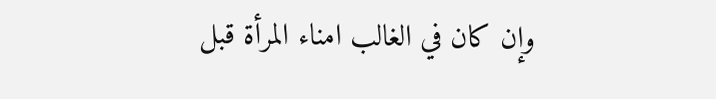وإن كان في الغالب امناء المرأة قبل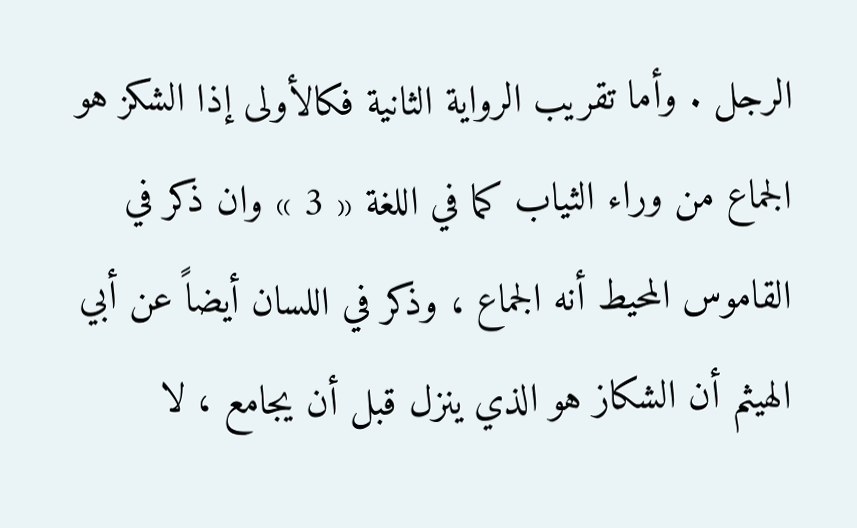الرجل . وأما تقريب الرواية الثانية فكالأولى إذا الشكز هو الجماع من وراء الثياب كما في اللغة « 3 » وان ذكر في القاموس المحيط أنه الجماع ، وذكر في اللسان أيضاً عن أبي الهيثم أن الشكاز هو الذي ينزل قبل أن يجامع ، لا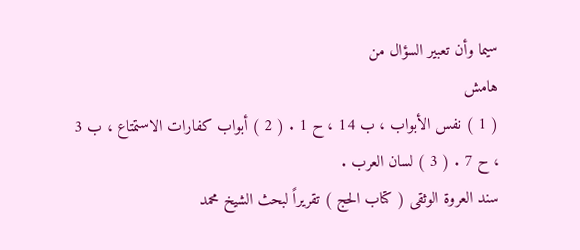سيما وأن تعبير السؤال من
هامش
( 1 ) نفس الأبواب ، ب 14 ، ح 1 . ( 2 ) أبواب كفارات الاستمتاع ، ب 3 ، ح 7 . ( 3 ) لسان العرب .
سند العروة الوثقى ( كتاب الحج ) تقريراً لبحث الشيخ محمد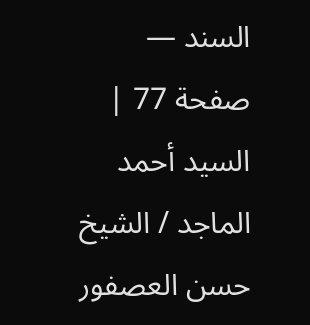السند — صفحة 77 | السيد أحمد الماجد / الشيخ حسن العصفور